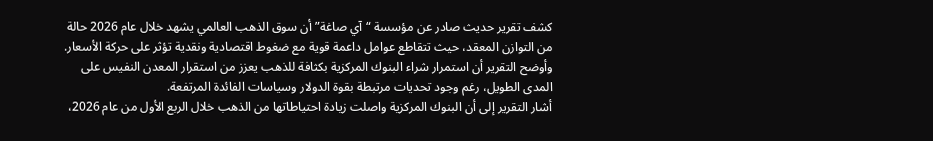كشف تقرير حديث صادر عن مؤسسة “آي صاغة” أن سوق الذهب العالمي يشهد خلال عام 2026 حالة من التوازن المعقد، حيث تتقاطع عوامل داعمة قوية مع ضغوط اقتصادية ونقدية تؤثر على حركة الأسعار.
وأوضح التقرير أن استمرار شراء البنوك المركزية بكثافة للذهب يعزز من استقرار المعدن النفيس على المدى الطويل، رغم وجود تحديات مرتبطة بقوة الدولار وسياسات الفائدة المرتفعة.
أشار التقرير إلى أن البنوك المركزية واصلت زيادة احتياطاتها من الذهب خلال الربع الأول من عام 2026،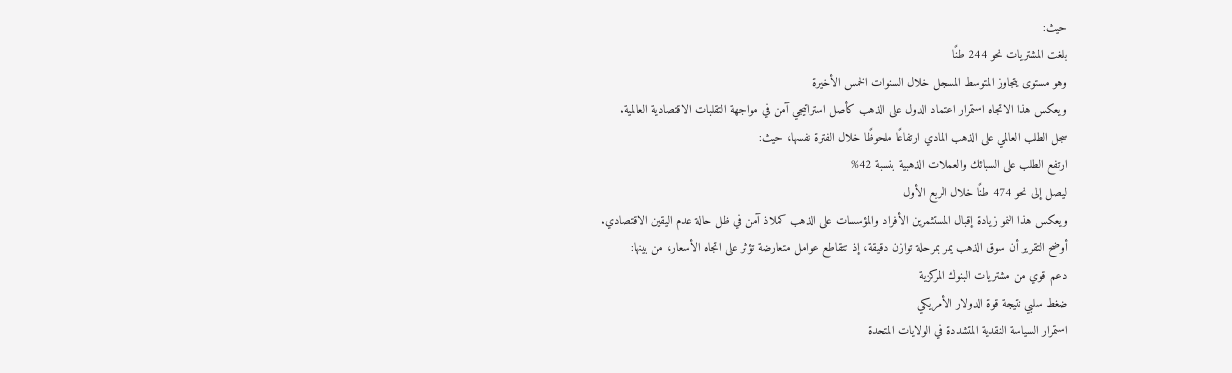حيث:
بلغت المشتريات نحو 244 طنًا
وهو مستوى يتجاوز المتوسط المسجل خلال السنوات الخمس الأخيرة
ويعكس هذا الاتجاه استمرار اعتماد الدول على الذهب كأصل استراتيجي آمن في مواجهة التقلبات الاقتصادية العالمية.
سجل الطلب العالمي على الذهب المادي ارتفاعًا ملحوظًا خلال الفترة نفسها، حيث:
ارتفع الطلب على السبائك والعملات الذهبية بنسبة 42%
ليصل إلى نحو 474 طنًا خلال الربع الأول
ويعكس هذا النمو زيادة إقبال المستثمرين الأفراد والمؤسسات على الذهب كملاذ آمن في ظل حالة عدم اليقين الاقتصادي.
أوضح التقرير أن سوق الذهب يمر بمرحلة توازن دقيقة، إذ تتقاطع عوامل متعارضة تؤثر على اتجاه الأسعار، من بينها:
دعم قوي من مشتريات البنوك المركزية
ضغط سلبي نتيجة قوة الدولار الأمريكي
استمرار السياسة النقدية المتشددة في الولايات المتحدة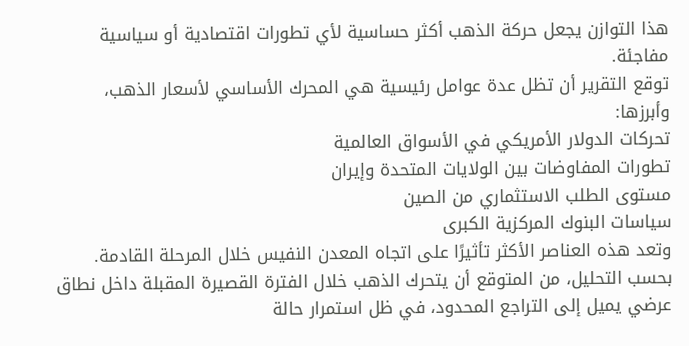هذا التوازن يجعل حركة الذهب أكثر حساسية لأي تطورات اقتصادية أو سياسية مفاجئة.
توقع التقرير أن تظل عدة عوامل رئيسية هي المحرك الأساسي لأسعار الذهب، وأبرزها:
تحركات الدولار الأمريكي في الأسواق العالمية
تطورات المفاوضات بين الولايات المتحدة وإيران
مستوى الطلب الاستثماري من الصين
سياسات البنوك المركزية الكبرى
وتعد هذه العناصر الأكثر تأثيرًا على اتجاه المعدن النفيس خلال المرحلة القادمة.
بحسب التحليل، من المتوقع أن يتحرك الذهب خلال الفترة القصيرة المقبلة داخل نطاق عرضي يميل إلى التراجع المحدود، في ظل استمرار حالة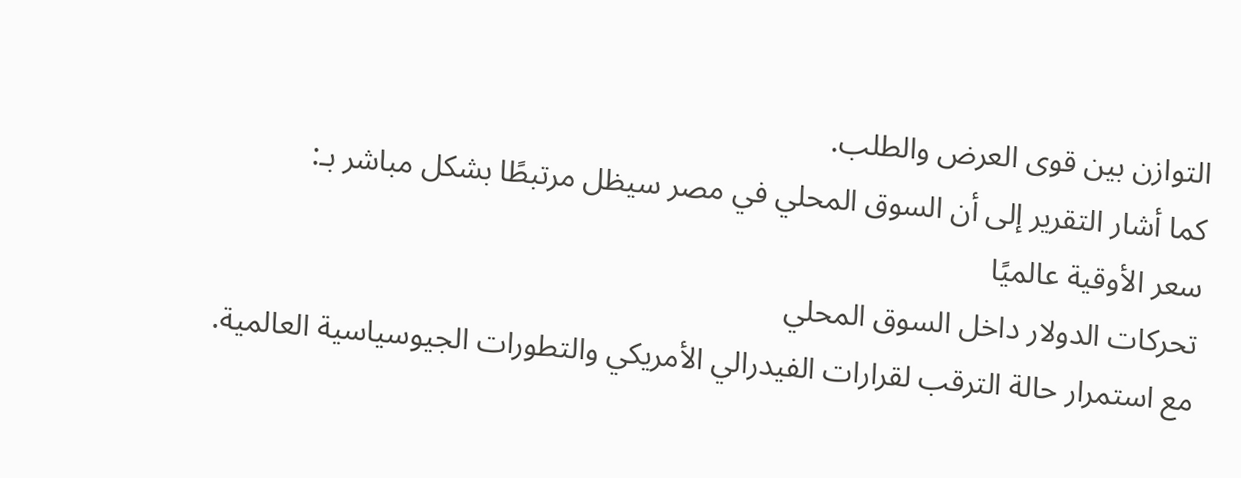التوازن بين قوى العرض والطلب.
كما أشار التقرير إلى أن السوق المحلي في مصر سيظل مرتبطًا بشكل مباشر بـ:
سعر الأوقية عالميًا
تحركات الدولار داخل السوق المحلي
مع استمرار حالة الترقب لقرارات الفيدرالي الأمريكي والتطورات الجيوسياسية العالمية.